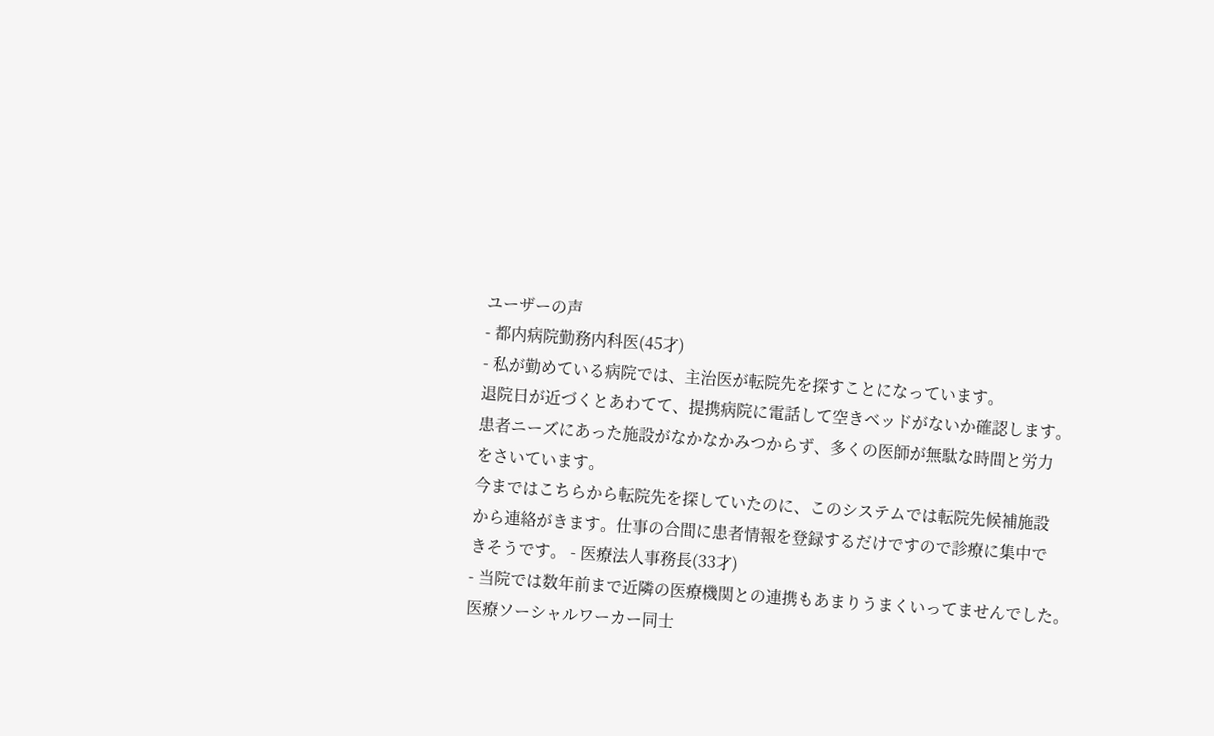ユーザーの声
- 都内病院勤務内科医(45才)
- 私が勤めている病院では、主治医が転院先を探すことになっています。
退院日が近づくとあわてて、提携病院に電話して空きベッドがないか確認します。
患者ニーズにあった施設がなかなかみつからず、多くの医師が無駄な時間と労力
をさいています。
今まではこちらから転院先を探していたのに、このシステムでは転院先候補施設
から連絡がきます。仕事の合間に患者情報を登録するだけですので診療に集中で
きそうです。 - 医療法人事務長(33才)
- 当院では数年前まで近隣の医療機関との連携もあまりうまくいってませんでした。
医療ソーシャルワーカー同士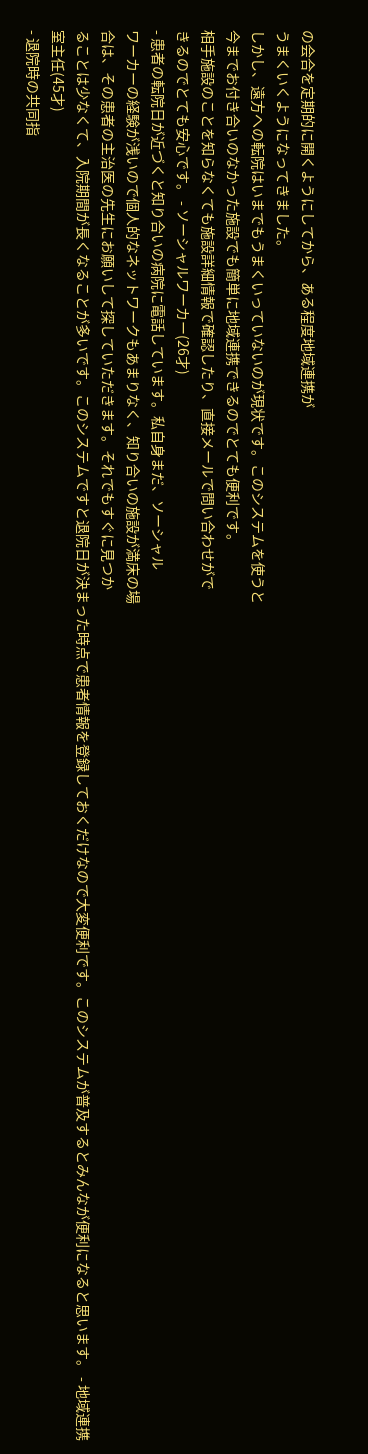の会合を定期的に開くようにしてから、ある程度地域連携が
うまくいくようになってきました。
しかし、遠方への転院はいまでもうまくいっていないのが現状です。このシステムを使うと
今までお付き合いのなかった施設でも簡単に地域連携できるのでとても便利です。
相手施設のことを知らなくても施設詳細情報で確認したり、直接メールで問い合わせがで
きるのでとても安心です。 - ソーシャルワーカー(26才)
- 患者の転院日が近づくと知り合いの病院に電話しています。私自身まだ、ソーシャル
ワーカーの経験が浅いので個人的なネットワークもあまりなく、知り合いの施設が満床の場
合は、その患者の主治医の先生にお願いして探していただきます。それでもすぐに見つか
ることは少なくて、入院期間が長くなることが多いです。このシステムですと退院日が決まった時点で患者情報を登録しておくだけなので大変便利です。このシステムが普及するとみんなが便利になると思います。 - 地域連携室主任(45才)
- 退院時の共同指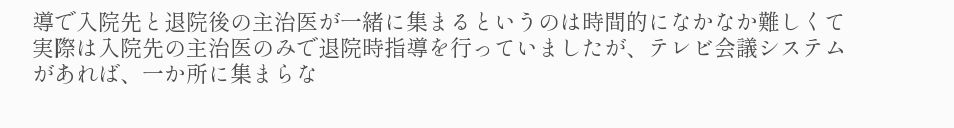導で入院先と退院後の主治医が一緒に集まるというのは時間的になかなか難しくて実際は入院先の主治医のみで退院時指導を行っていましたが、テレビ会議システムがあれば、一か所に集まらな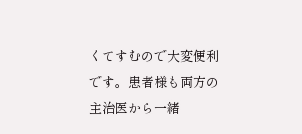くてすむので大変便利です。患者様も両方の主治医から一緒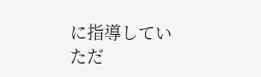に指導していただ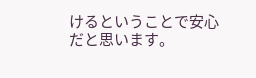けるということで安心だと思います。